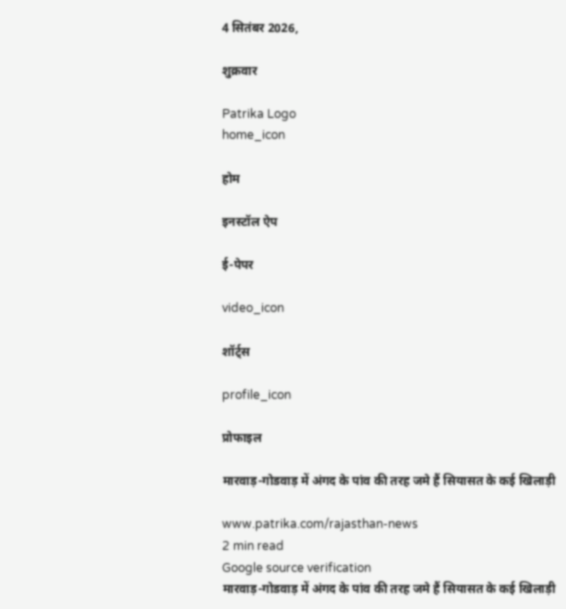4 सितंबर 2026,

शुक्रवार

Patrika Logo
home_icon

होम

इनस्टॉल ऐप

ई-पेपर

video_icon

शॉर्ट्स

profile_icon

प्रोफाइल

मारवाड़-गोडवाड़ में अंगद के पांव की तरह जमे हैं सियासत के कई खिलाड़ी

www.patrika.com/rajasthan-news
2 min read
Google source verification
मारवाड़-गोडवाड़ में अंगद के पांव की तरह जमे हैं सियासत के कई खिलाड़ी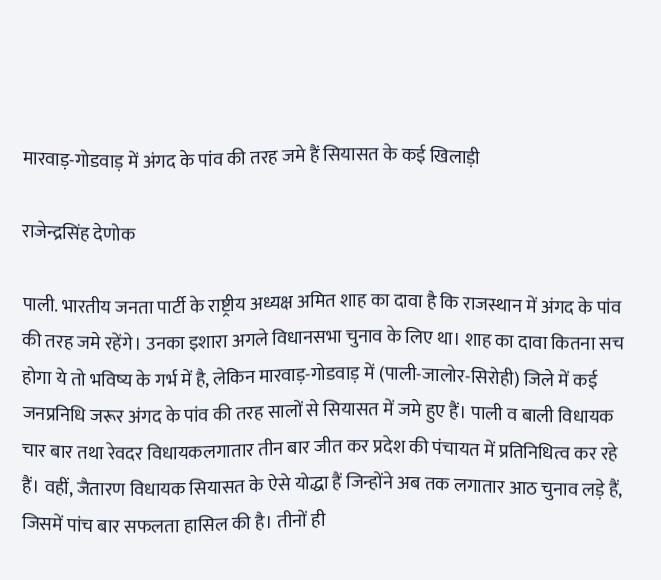मारवाड़-गोडवाड़ में अंगद के पांव की तरह जमे हैं सियासत के कई खिलाड़ी

राजेन्द्रसिंह देणोक

पाली. भारतीय जनता पार्टी के राष्ट्रीय अध्यक्ष अमित शाह का दावा है कि राजस्थान में अंगद के पांव की तरह जमे रहेंगे। उनका इशारा अगले विधानसभा चुनाव के लिए था। शाह का दावा कितना सच होगा ये तो भविष्य के गर्भ में है, लेकिन मारवाड़-गोडवाड़ में (पाली-जालोर-सिरोही) जिले में कई जनप्रनिधि जरूर अंगद के पांव की तरह सालों से सियासत में जमे हुए हैं। पाली व बाली विधायक चार बार तथा रेवदर विधायकलगातार तीन बार जीत कर प्रदेश की पंचायत में प्रतिनिधित्व कर रहे हैं। वहीं, जैतारण विधायक सियासत के ऐसे योद्धा हैं जिन्होंने अब तक लगातार आठ चुनाव लड़े हैं, जिसमें पांच बार सफलता हासिल की है। तीनों ही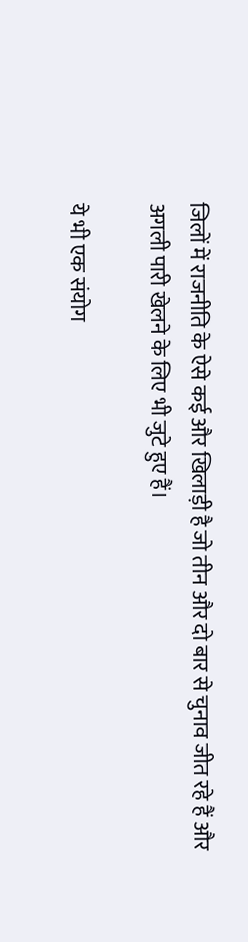जिलों में राजनीति के ऐसे कई और खिलाड़ी है जो तीन और दो बार से चुनाव जीत रहे हैं और अगली पारी खेलने के लिए भी जुटे हुए हैं।

ये भी एक संयोग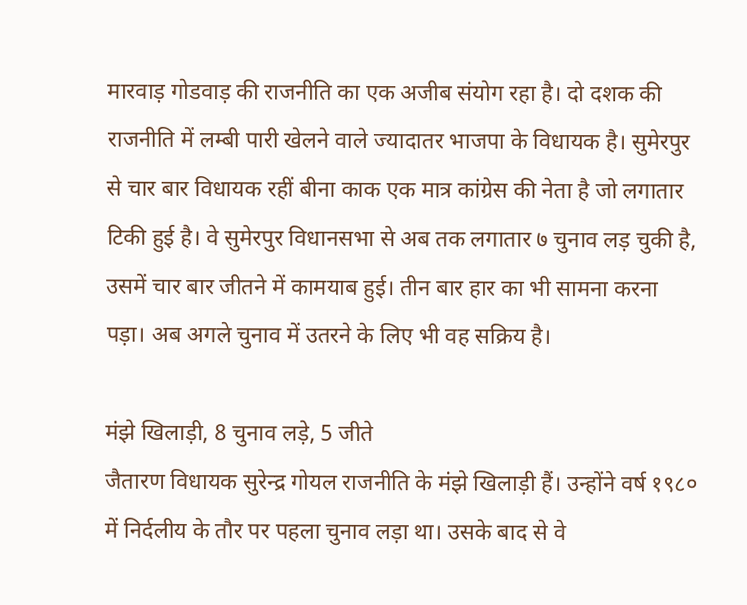मारवाड़ गोडवाड़ की राजनीति का एक अजीब संयोग रहा है। दो दशक की राजनीति में लम्बी पारी खेलने वाले ज्यादातर भाजपा के विधायक है। सुमेरपुर से चार बार विधायक रहीं बीना काक एक मात्र कांग्रेस की नेता है जो लगातार टिकी हुई है। वे सुमेरपुर विधानसभा से अब तक लगातार ७ चुनाव लड़ चुकी है, उसमें चार बार जीतने में कामयाब हुई। तीन बार हार का भी सामना करना पड़ा। अब अगले चुनाव में उतरने के लिए भी वह सक्रिय है।

मंझे खिलाड़ी, 8 चुनाव लड़े, 5 जीते
जैतारण विधायक सुरेन्द्र गोयल राजनीति के मंझे खिलाड़ी हैं। उन्होंने वर्ष १९८० में निर्दलीय के तौर पर पहला चुनाव लड़ा था। उसके बाद से वे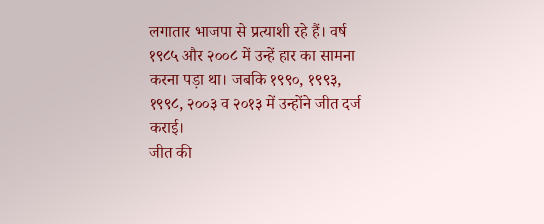लगातार भाजपा से प्रत्याशी रहे हैं। वर्ष १९८५ और २००८ में उन्हें हार का सामना करना पड़ा था। जबकि १९९०, १९९३, १९९८, २००३ व २०१३ में उन्होंने जीत दर्ज कराई।
जीत की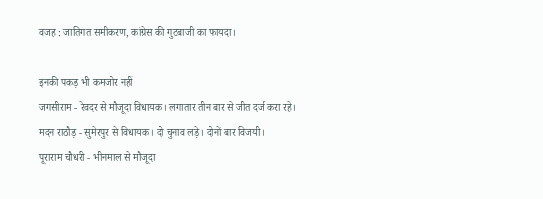वजह : जातिगत समीकरण, कांग्रेस की गुटबाजी का फायदा।

इनकी पकड़ भी कमजोर नहीं
जगसीराम - रेवदर से मौजूदा विधायक। लगातार तीन बार से जीत दर्ज करा रहे।
मदन राठौड़ - सुमेरपुर से विधायक। दो चुनाव लड़े। दोनों बार विजयी।
पूराराम चौधरी - भीनमाल से मौजूदा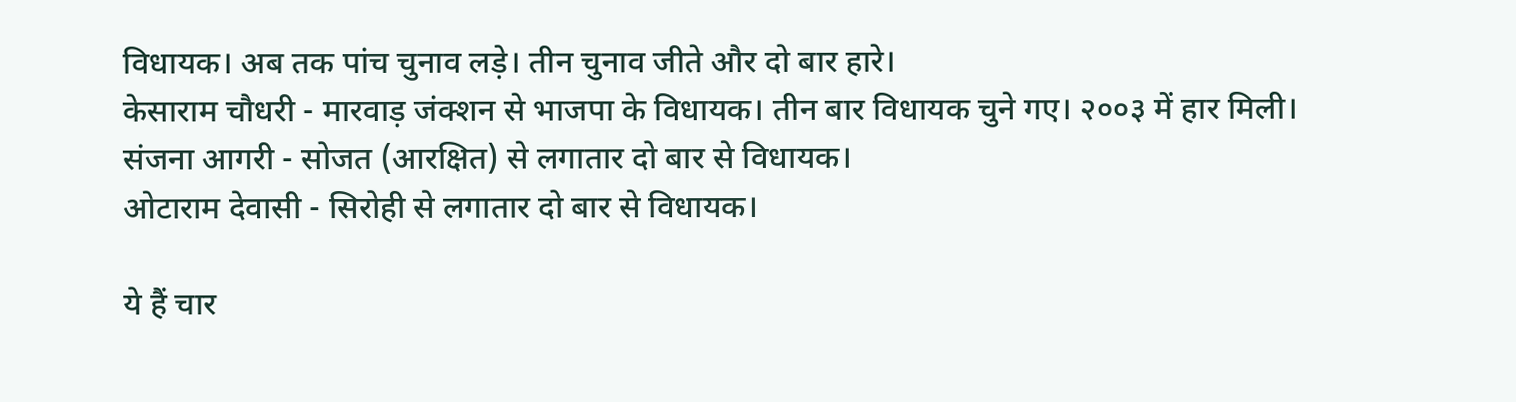विधायक। अब तक पांच चुनाव लड़े। तीन चुनाव जीते और दो बार हारे।
केसाराम चौधरी - मारवाड़ जंक्शन से भाजपा के विधायक। तीन बार विधायक चुने गए। २००३ में हार मिली।
संजना आगरी - सोजत (आरक्षित) से लगातार दो बार से विधायक।
ओटाराम देवासी - सिरोही से लगातार दो बार से विधायक।

ये हैं चार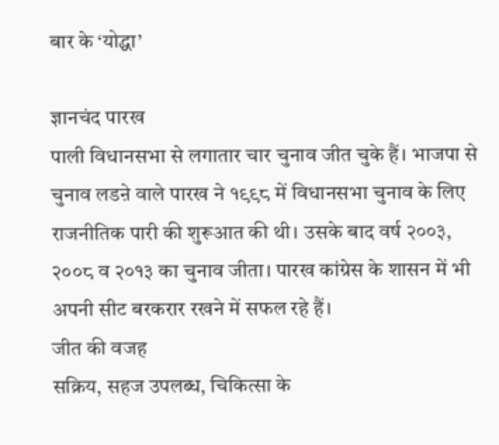बार के ‘योद्धा’

ज्ञानचंद पारख
पाली विधानसभा से लगातार चार चुनाव जीत चुके हैं। भाजपा से चुनाव लडऩे वाले पारख ने १९९८ में विधानसभा चुनाव के लिए राजनीतिक पारी की शुरूआत की थी। उसके बाद वर्ष २००३, २००८ व २०१३ का चुनाव जीता। पारख कांग्रेस के शासन में भी अपनी सीट बरकरार रखने में सफल रहे हैं।
जीत की वजह
सक्रिय, सहज उपलब्ध, चिकित्सा के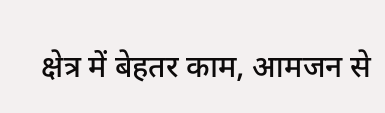क्षेत्र में बेहतर काम, आमजन से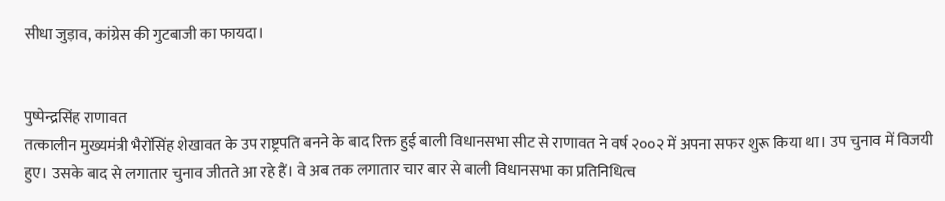सीधा जुड़ाव, कांग्रेस की गुटबाजी का फायदा।


पुष्पेन्द्रसिंह राणावत
तत्कालीन मुख्यमंत्री भैरोंसिंह शेखावत के उप राष्ट्रपति बनने के बाद रिक्त हुई बाली विधानसभा सीट से राणावत ने वर्ष २००२ में अपना सफर शुरू किया था। उप चुनाव में विजयी हुए। उसके बाद से लगातार चुनाव जीतते आ रहे हैं। वे अब तक लगातार चार बार से बाली विधानसभा का प्रतिनिधित्व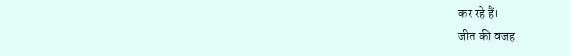कर रहे हैं।
जीत की वजह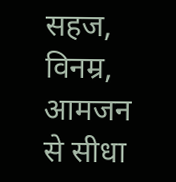सहज, विनम्र, आमजन से सीधा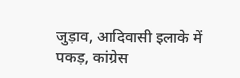जुड़ाव, आदिवासी इलाके में पकड़, कांग्रेस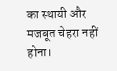का स्थायी और मजबूत चेहरा नहीं होना।